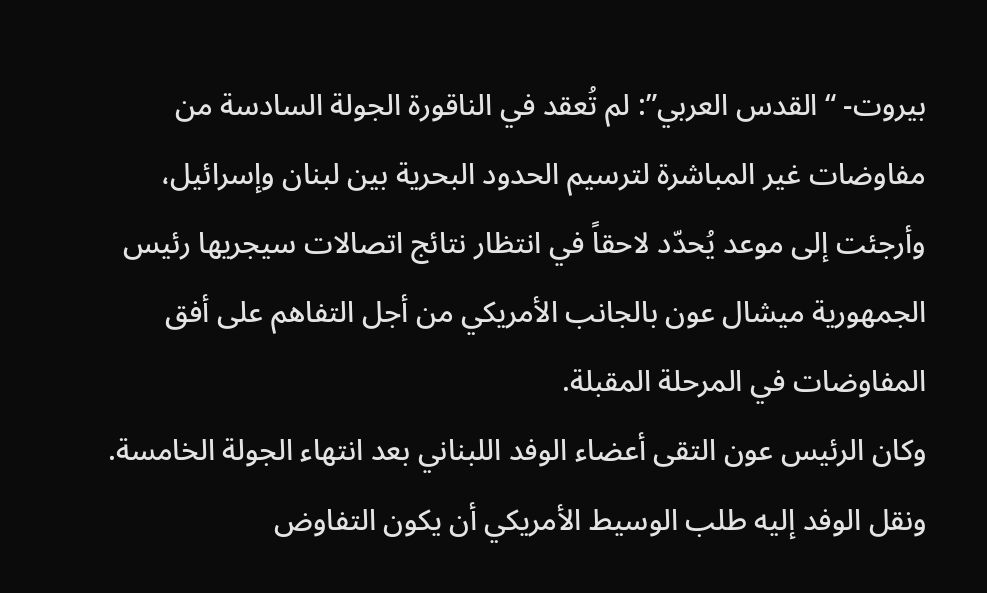بيروت- “القدس العربي”: لم تُعقد في الناقورة الجولة السادسة من مفاوضات غير المباشرة لترسيم الحدود البحرية بين لبنان وإسرائيل، وأرجئت إلى موعد يُحدّد لاحقاً في انتظار نتائج اتصالات سيجريها رئيس الجمهورية ميشال عون بالجانب الأمريكي من أجل التفاهم على أفق المفاوضات في المرحلة المقبلة.
وكان الرئيس عون التقى أعضاء الوفد اللبناني بعد انتهاء الجولة الخامسة. ونقل الوفد إليه طلب الوسيط الأمريكي أن يكون التفاوض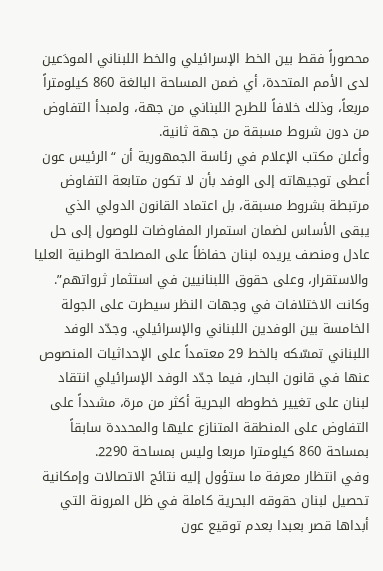محصوراً فقط بين الخط الإسرائيلي والخط اللبناني المودَعين لدى الأمم المتحدة، أي ضمن المساحة البالغة 860 كيلومتراً مربعاً، وذلك خلافاً للطرح اللبناني من جهة، ولمبدأ التفاوض من دون شروط مسبقة من جهة ثانية.
وأعلن مكتب الإعلام في رئاسة الجمهورية أن “الرئيس عون أعطى توجيهاته إلى الوفد بأن لا تكون متابعة التفاوض مرتبطة بشروط مسبقة، بل اعتماد القانون الدولي الذي يبقى الأساس لضمان استمرار المفاوضات للوصول إلى حل عادل ومنصف يريده لبنان حفاظاً على المصلحة الوطنية العليا والاستقرار، وعلى حقوق اللبنانيين في استثمار ثرواتهم”.
وكانت الاختلافات في وجهات النظر سيطرت على الجولة الخامسة بين الوفدين اللبناني والإسرائيلي. وجدّد الوفد اللبناني تمسّكه بالخط 29 معتمداً على الإحداثيات المنصوص عنها في قانون البحار، فيما جدّد الوفد الإسرائيلي انتقاد لبنان على تغيير خطوطه البحرية أكثر من مرة، مشدداً على التفاوض على المنطقة المتنازع عليها والمحددة سابقاً بمساحة 860 كيلومترا مربعا وليس بمساحة 2290.
وفي انتظار معرفة ما ستؤول إليه نتائج الاتصالات وإمكانية تحصيل لبنان حقوقه البحرية كاملة في ظل المرونة التي أبداها قصر بعبدا بعدم توقيع عون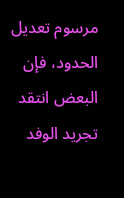مرسوم تعديل الحدود، فإن البعض انتقد تجريد الوفد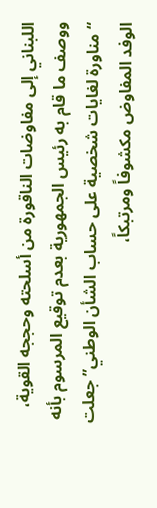اللبناني إلى مفاوضات الناقورة من أسلحته وحججه القوية، ووصف ما قام به رئيس الجمهورية بعدم توقيع المرسوم بأنه “مناورة لغايات شخصية على حساب الشأن الوطني” جعلت الوفد المفاوض مكشوفاً ومرتبكاً،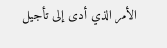الأمر الذي أدى إلى تأجيل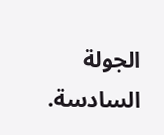الجولة السادسة.